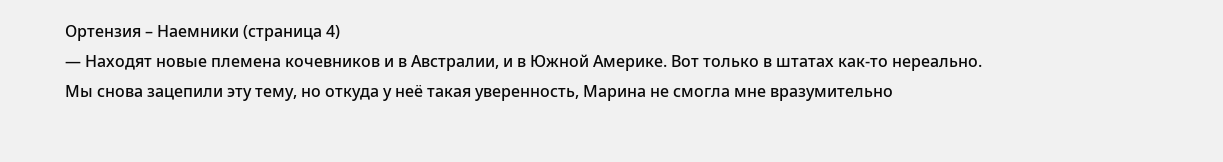Ортензия – Наемники (страница 4)
— Находят новые племена кочевников и в Австралии, и в Южной Америке. Вот только в штатах как-то нереально.
Мы снова зацепили эту тему, но откуда у неё такая уверенность, Марина не смогла мне вразумительно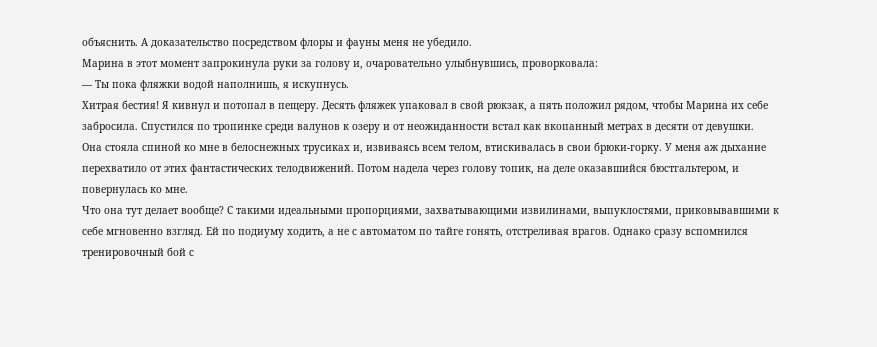объяснить. А доказательство посредством флоры и фауны меня не убедило.
Марина в этот момент запрокинула руки за голову и, очаровательно улыбнувшись, проворковала:
— Ты пока фляжки водой наполнишь, я искупнусь.
Хитрая бестия! Я кивнул и потопал в пещеру. Десять фляжек упаковал в свой рюкзак, а пять положил рядом, чтобы Марина их себе забросила. Спустился по тропинке среди валунов к озеру и от неожиданности встал как вкопанный метрах в десяти от девушки.
Она стояла спиной ко мне в белоснежных трусиках и, извиваясь всем телом, втискивалась в свои брюки-горку. У меня аж дыхание перехватило от этих фантастических телодвижений. Потом надела через голову топик, на деле оказавшийся бюстгальтером, и повернулась ко мне.
Что она тут делает вообще? С такими идеальными пропорциями, захватывающими извилинами, выпуклостями, приковывавшими к себе мгновенно взгляд. Ей по подиуму ходить, а не с автоматом по тайге гонять, отстреливая врагов. Однако сразу вспомнился тренировочный бой с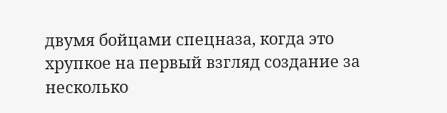двумя бойцами спецназа, когда это хрупкое на первый взгляд создание за несколько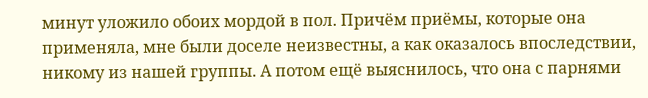минут уложило обоих мордой в пол. Причём приёмы, которые она применяла, мне были доселе неизвестны, а как оказалось впоследствии, никому из нашей группы. А потом ещё выяснилось, что она с парнями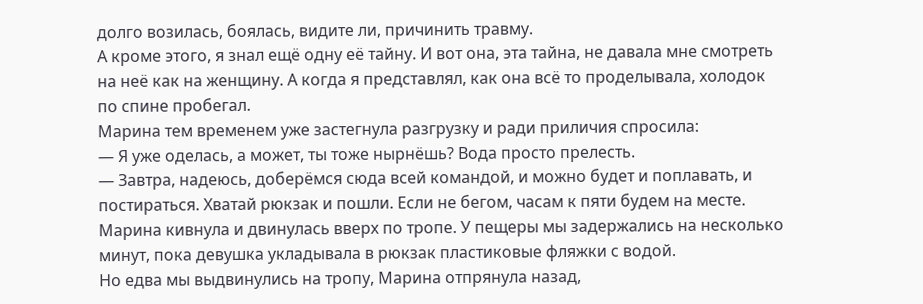долго возилась, боялась, видите ли, причинить травму.
А кроме этого, я знал ещё одну её тайну. И вот она, эта тайна, не давала мне смотреть на неё как на женщину. А когда я представлял, как она всё то проделывала, холодок по спине пробегал.
Марина тем временем уже застегнула разгрузку и ради приличия спросила:
— Я уже оделась, а может, ты тоже нырнёшь? Вода просто прелесть.
— Завтра, надеюсь, доберёмся сюда всей командой, и можно будет и поплавать, и постираться. Хватай рюкзак и пошли. Если не бегом, часам к пяти будем на месте.
Марина кивнула и двинулась вверх по тропе. У пещеры мы задержались на несколько минут, пока девушка укладывала в рюкзак пластиковые фляжки с водой.
Но едва мы выдвинулись на тропу, Марина отпрянула назад,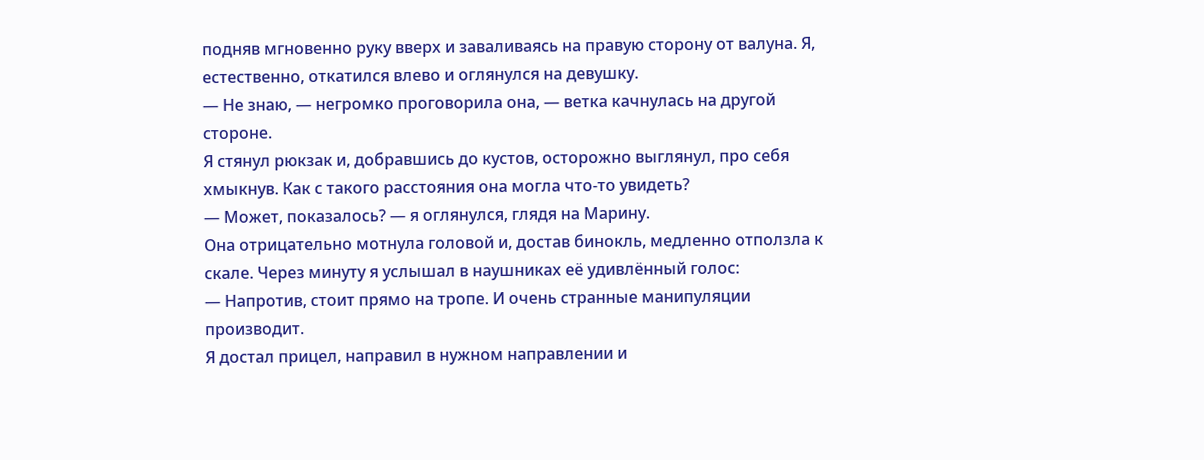подняв мгновенно руку вверх и заваливаясь на правую сторону от валуна. Я, естественно, откатился влево и оглянулся на девушку.
— Не знаю, — негромко проговорила она, — ветка качнулась на другой стороне.
Я стянул рюкзак и, добравшись до кустов, осторожно выглянул, про себя хмыкнув. Как с такого расстояния она могла что-то увидеть?
— Может, показалось? — я оглянулся, глядя на Марину.
Она отрицательно мотнула головой и, достав бинокль, медленно отползла к скале. Через минуту я услышал в наушниках её удивлённый голос:
— Напротив, стоит прямо на тропе. И очень странные манипуляции производит.
Я достал прицел, направил в нужном направлении и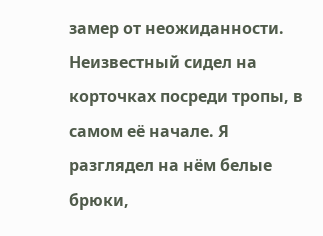замер от неожиданности.
Неизвестный сидел на корточках посреди тропы, в самом её начале. Я разглядел на нём белые брюки,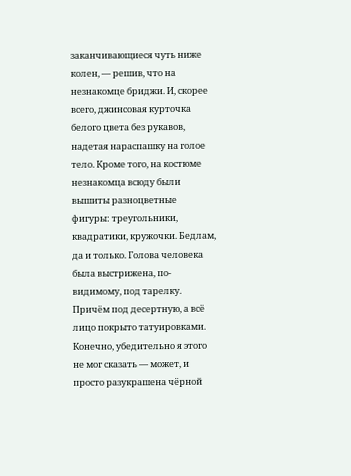заканчивающиеся чуть ниже колен, — решив, что на незнакомце бриджи. И, скорее всего, джинсовая курточка белого цвета без рукавов, надетая нараспашку на голое тело. Кроме того, на костюме незнакомца всюду были вышиты разноцветные фигуры: треугольники, квадратики, кружочки. Бедлам, да и только. Голова человека была выстрижена, по-видимому, под тарелку. Причём под десертную, а всё лицо покрыто татуировками. Конечно, убедительно я этого не мог сказать — может, и просто разукрашена чёрной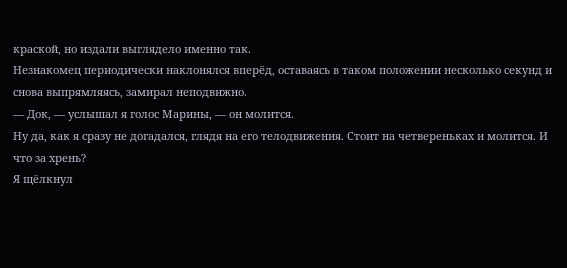краской, но издали выглядело именно так.
Незнакомец периодически наклонялся вперёд, оставаясь в таком положении несколько секунд и снова выпрямляясь, замирал неподвижно.
— Док, — услышал я голос Марины, — он молится.
Ну да, как я сразу не догадался, глядя на его телодвижения. Стоит на четвереньках и молится. И что за хрень?
Я щёлкнул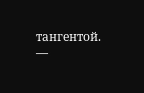тангентой.
—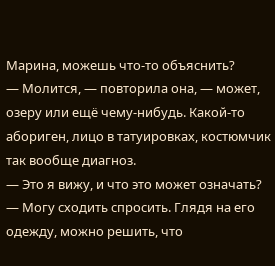Марина, можешь что-то объяснить?
— Молится, — повторила она, — может, озеру или ещё чему-нибудь. Какой-то абориген, лицо в татуировках, костюмчик так вообще диагноз.
— Это я вижу, и что это может означать?
— Могу сходить спросить. Глядя на его одежду, можно решить, что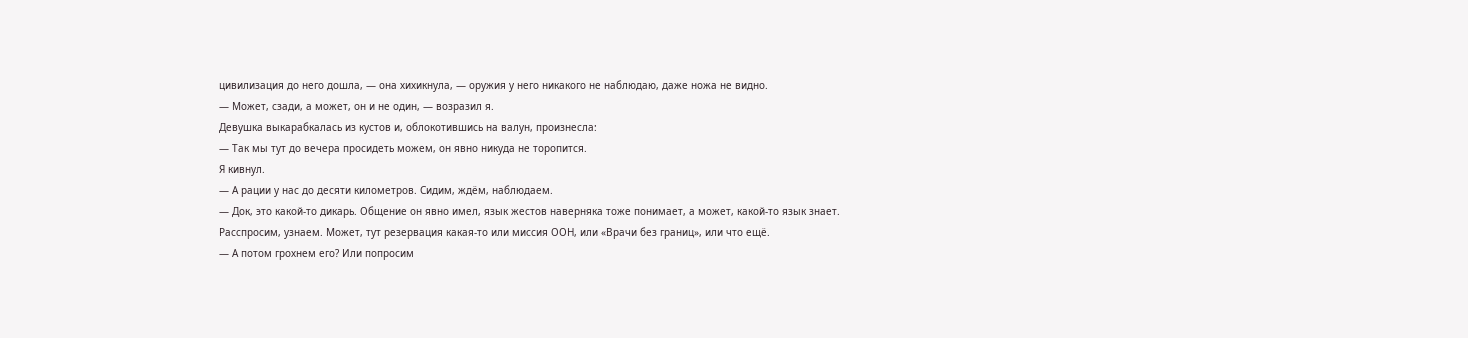цивилизация до него дошла, — она хихикнула, — оружия у него никакого не наблюдаю, даже ножа не видно.
— Может, сзади, а может, он и не один, — возразил я.
Девушка выкарабкалась из кустов и, облокотившись на валун, произнесла:
— Так мы тут до вечера просидеть можем, он явно никуда не торопится.
Я кивнул.
— А рации у нас до десяти километров. Сидим, ждём, наблюдаем.
— Док, это какой-то дикарь. Общение он явно имел, язык жестов наверняка тоже понимает, а может, какой-то язык знает. Расспросим, узнаем. Может, тут резервация какая-то или миссия ООН, или «Врачи без границ», или что ещё.
— А потом грохнем его? Или попросим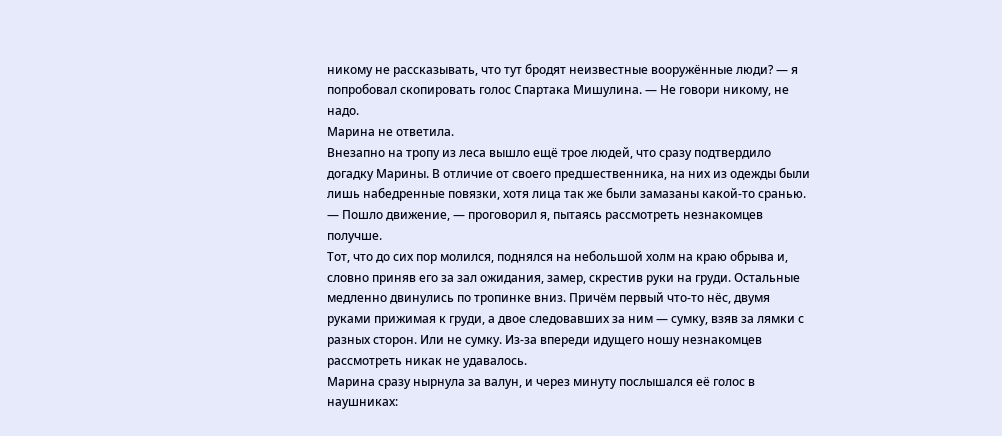никому не рассказывать, что тут бродят неизвестные вооружённые люди? — я попробовал скопировать голос Спартака Мишулина. — Не говори никому, не надо.
Марина не ответила.
Внезапно на тропу из леса вышло ещё трое людей, что сразу подтвердило догадку Марины. В отличие от своего предшественника, на них из одежды были лишь набедренные повязки, хотя лица так же были замазаны какой-то сранью.
— Пошло движение, — проговорил я, пытаясь рассмотреть незнакомцев получше.
Тот, что до сих пор молился, поднялся на небольшой холм на краю обрыва и, словно приняв его за зал ожидания, замер, скрестив руки на груди. Остальные медленно двинулись по тропинке вниз. Причём первый что-то нёс, двумя руками прижимая к груди, а двое следовавших за ним — сумку, взяв за лямки с разных сторон. Или не сумку. Из-за впереди идущего ношу незнакомцев рассмотреть никак не удавалось.
Марина сразу нырнула за валун, и через минуту послышался её голос в наушниках: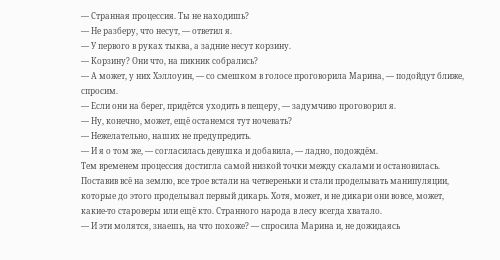— Странная процессия. Ты не находишь?
— Не разберу, что несут, — ответил я.
— У первого в руках тыква, а задние несут корзину.
— Корзину? Они что, на пикник собрались?
— А может, у них Хэллоуин, — со смешком в голосе проговорила Марина, — подойдут ближе, спросим.
— Если они на берег, придётся уходить в пещеру, — задумчиво проговорил я.
— Ну, конечно, может, ещё останемся тут ночевать?
— Нежелательно, наших не предупредить.
— И я о том же, — согласилась девушка и добавила, — ладно, подождём.
Тем временем процессия достигла самой низкой точки между скалами и остановилась. Поставив всё на землю, все трое встали на четвереньки и стали проделывать манипуляции, которые до этого проделывал первый дикарь. Хотя, может, и не дикари они вовсе, может, какие-то староверы или ещё кто. Странного народа в лесу всегда хватало.
— И эти молятся, знаешь, на что похоже? — спросила Марина и, не дожидаясь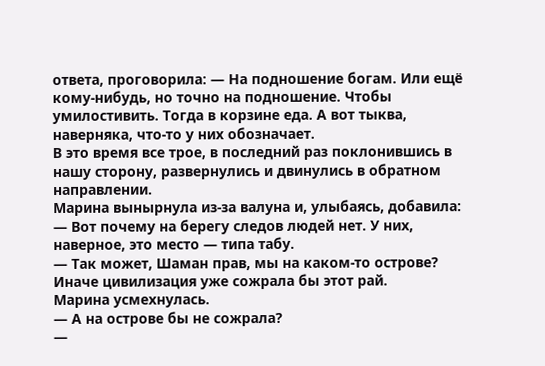ответа, проговорила: — На подношение богам. Или ещё кому-нибудь, но точно на подношение. Чтобы умилостивить. Тогда в корзине еда. А вот тыква, наверняка, что-то у них обозначает.
В это время все трое, в последний раз поклонившись в нашу сторону, развернулись и двинулись в обратном направлении.
Марина вынырнула из-за валуна и, улыбаясь, добавила:
— Вот почему на берегу следов людей нет. У них, наверное, это место — типа табу.
— Так может, Шаман прав, мы на каком-то острове? Иначе цивилизация уже сожрала бы этот рай.
Марина усмехнулась.
— А на острове бы не сожрала?
—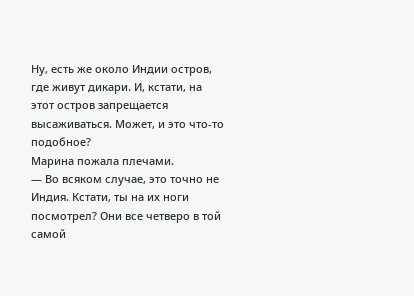Ну, есть же около Индии остров, где живут дикари. И, кстати, на этот остров запрещается высаживаться. Может, и это что-то подобное?
Марина пожала плечами.
— Во всяком случае, это точно не Индия. Кстати, ты на их ноги посмотрел? Они все четверо в той самой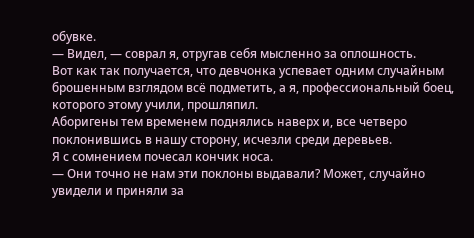обувке.
— Видел, — соврал я, отругав себя мысленно за оплошность.
Вот как так получается, что девчонка успевает одним случайным брошенным взглядом всё подметить, а я, профессиональный боец, которого этому учили, прошляпил.
Аборигены тем временем поднялись наверх и, все четверо поклонившись в нашу сторону, исчезли среди деревьев.
Я с сомнением почесал кончик носа.
— Они точно не нам эти поклоны выдавали? Может, случайно увидели и приняли за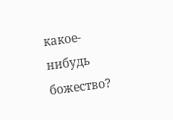какое-нибудь божество?